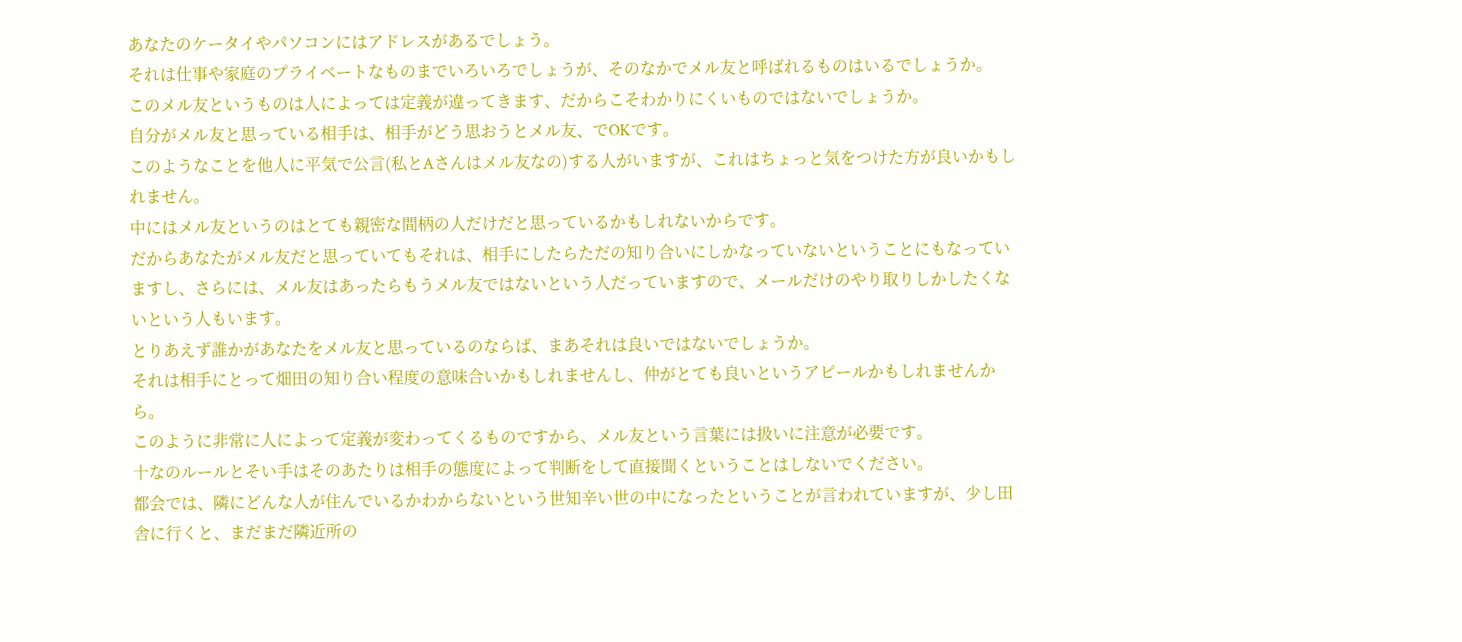あなたのケータイやパソコンにはアドレスがあるでしょう。
それは仕事や家庭のプライベートなものまでいろいろでしょうが、そのなかでメル友と呼ばれるものはいるでしょうか。
このメル友というものは人によっては定義が違ってきます、だからこそわかりにくいものではないでしょうか。
自分がメル友と思っている相手は、相手がどう思おうとメル友、でOKです。
このようなことを他人に平気で公言(私とAさんはメル友なの)する人がいますが、これはちょっと気をつけた方が良いかもしれません。
中にはメル友というのはとても親密な間柄の人だけだと思っているかもしれないからです。
だからあなたがメル友だと思っていてもそれは、相手にしたらただの知り合いにしかなっていないということにもなっていますし、さらには、メル友はあったらもうメル友ではないという人だっていますので、メールだけのやり取りしかしたくないという人もいます。
とりあえず誰かがあなたをメル友と思っているのならば、まあそれは良いではないでしょうか。
それは相手にとって畑田の知り合い程度の意味合いかもしれませんし、仲がとても良いというアピールかもしれませんから。
このように非常に人によって定義が変わってくるものですから、メル友という言葉には扱いに注意が必要です。
十なのルールとそい手はそのあたりは相手の態度によって判断をして直接聞くということはしないでください。
都会では、隣にどんな人が住んでいるかわからないという世知辛い世の中になったということが言われていますが、少し田舎に行くと、まだまだ隣近所の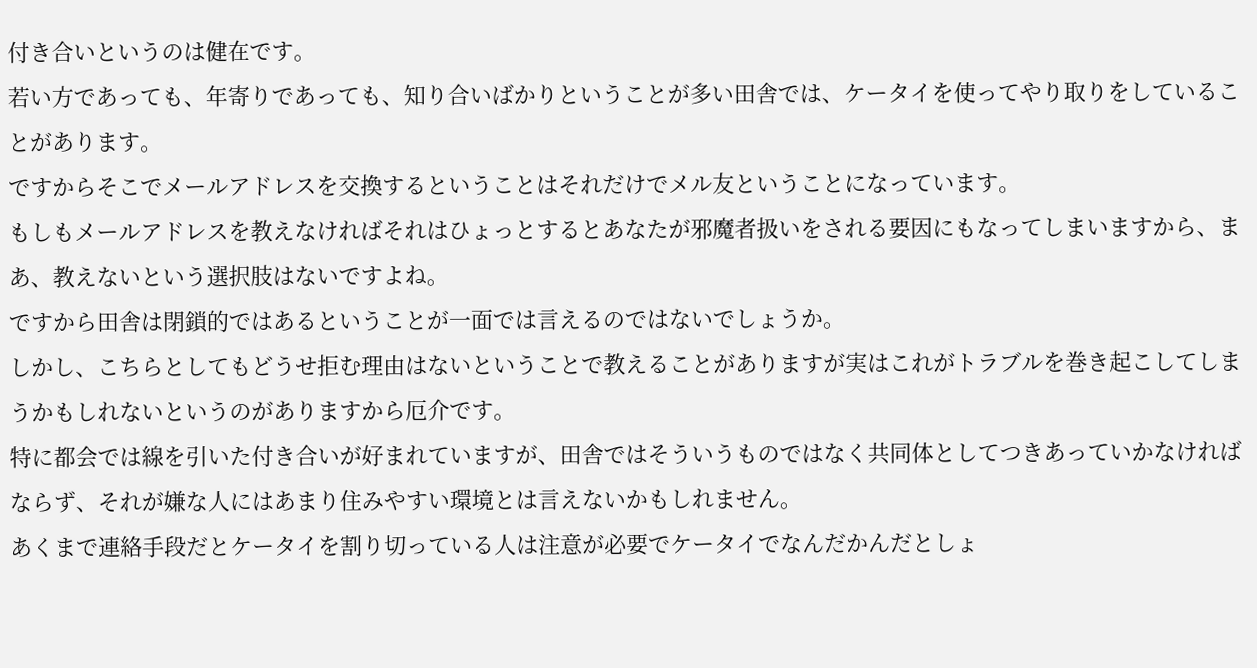付き合いというのは健在です。
若い方であっても、年寄りであっても、知り合いばかりということが多い田舎では、ケータイを使ってやり取りをしていることがあります。
ですからそこでメールアドレスを交換するということはそれだけでメル友ということになっています。
もしもメールアドレスを教えなければそれはひょっとするとあなたが邪魔者扱いをされる要因にもなってしまいますから、まあ、教えないという選択肢はないですよね。
ですから田舎は閉鎖的ではあるということが一面では言えるのではないでしょうか。
しかし、こちらとしてもどうせ拒む理由はないということで教えることがありますが実はこれがトラブルを巻き起こしてしまうかもしれないというのがありますから厄介です。
特に都会では線を引いた付き合いが好まれていますが、田舎ではそういうものではなく共同体としてつきあっていかなければならず、それが嫌な人にはあまり住みやすい環境とは言えないかもしれません。
あくまで連絡手段だとケータイを割り切っている人は注意が必要でケータイでなんだかんだとしょ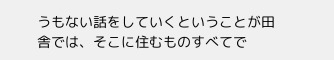うもない話をしていくということが田舎では、そこに住むものすべてで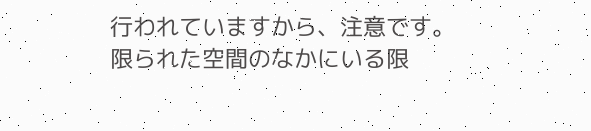行われていますから、注意です。
限られた空間のなかにいる限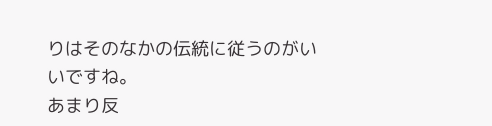りはそのなかの伝統に従うのがいいですね。
あまり反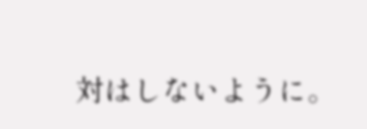対はしないように。